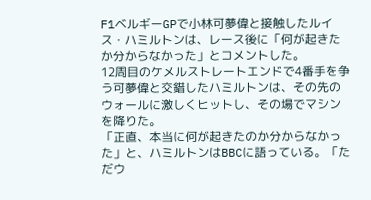F1ベルギーGPで小林可夢偉と接触したルイス・ハミルトンは、レース後に「何が起きたか分からなかった」とコメントした。
12周目のケメルストレートエンドで4番手を争う可夢偉と交錯したハミルトンは、その先のウォールに激しくヒットし、その場でマシンを降りた。
「正直、本当に何が起きたのか分からなかった」と、ハミルトンはBBCに語っている。「ただウ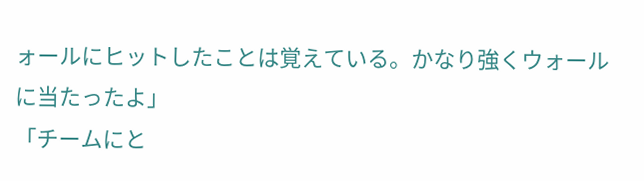ォールにヒットしたことは覚えている。かなり強くウォールに当たったよ」
「チームにと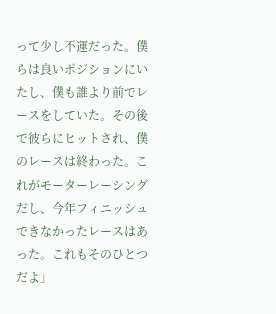って少し不運だった。僕らは良いポジションにいたし、僕も誰より前でレースをしていた。その後で彼らにヒットされ、僕のレースは終わった。これがモーターレーシングだし、今年フィニッシュできなかったレースはあった。これもそのひとつだよ」